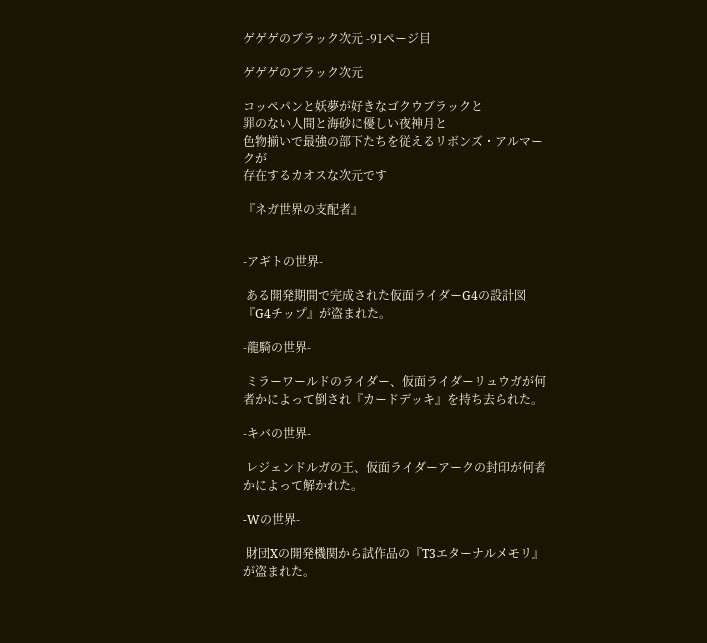ゲゲゲのブラック次元 -91ページ目

ゲゲゲのブラック次元

コッペパンと妖夢が好きなゴクウブラックと
罪のない人間と海砂に優しい夜神月と
色物揃いで最強の部下たちを従えるリボンズ・アルマークが
存在するカオスな次元です

『ネガ世界の支配者』


-アギトの世界-

 ある開発期間で完成された仮面ライダーG4の設計図『G4チップ』が盗まれた。

-龍騎の世界-

 ミラーワールドのライダー、仮面ライダーリュウガが何者かによって倒され『カードデッキ』を持ち去られた。

-キバの世界-

 レジェンドルガの王、仮面ライダーアークの封印が何者かによって解かれた。

-Wの世界-

 財団Xの開発機関から試作品の『T3エターナルメモリ』が盗まれた。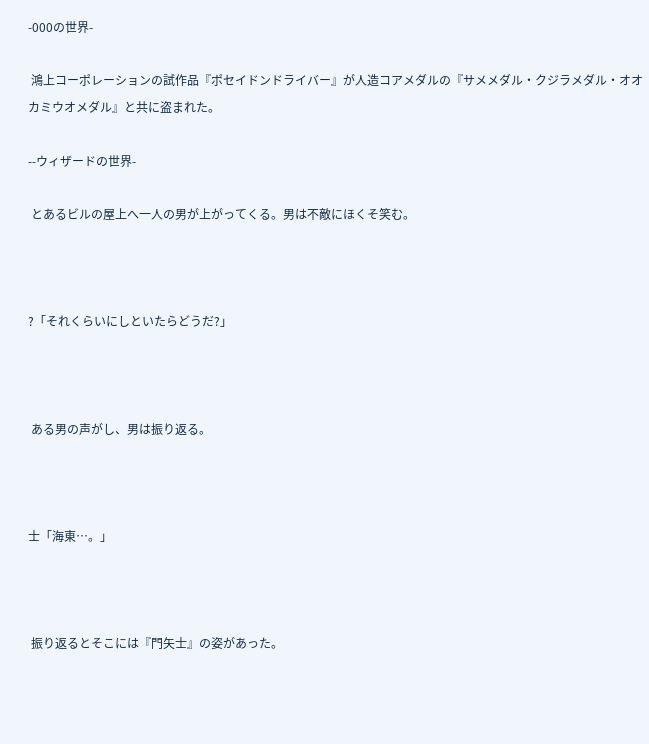-000の世界-

 鴻上コーポレーションの試作品『ポセイドンドライバー』が人造コアメダルの『サメメダル・クジラメダル・オオカミウオメダル』と共に盗まれた。

--ウィザードの世界-

 とあるビルの屋上へ一人の男が上がってくる。男は不敵にほくそ笑む。



?「それくらいにしといたらどうだ?」



 ある男の声がし、男は振り返る。



士「海東…。」



 振り返るとそこには『門矢士』の姿があった。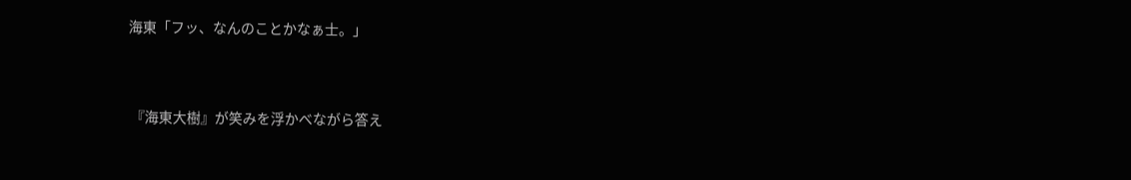海東「フッ、なんのことかなぁ士。」



 『海東大樹』が笑みを浮かべながら答え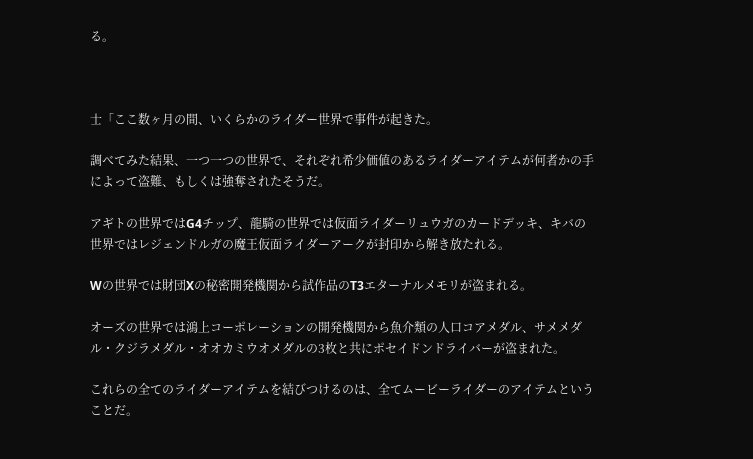る。



士「ここ数ヶ月の間、いくらかのライダー世界で事件が起きた。

調べてみた結果、一つ一つの世界で、それぞれ希少価値のあるライダーアイテムが何者かの手によって盗難、もしくは強奪されたそうだ。

アギトの世界ではG4チップ、龍騎の世界では仮面ライダーリュウガのカードデッキ、キバの世界ではレジェンドルガの魔王仮面ライダーアークが封印から解き放たれる。

Wの世界では財団Xの秘密開発機関から試作品のT3エターナルメモリが盗まれる。

オーズの世界では鴻上コーポレーションの開発機関から魚介類の人口コアメダル、サメメダル・クジラメダル・オオカミウオメダルの3枚と共にポセイドンドライバーが盗まれた。

これらの全てのライダーアイテムを結びつけるのは、全てムービーライダーのアイテムということだ。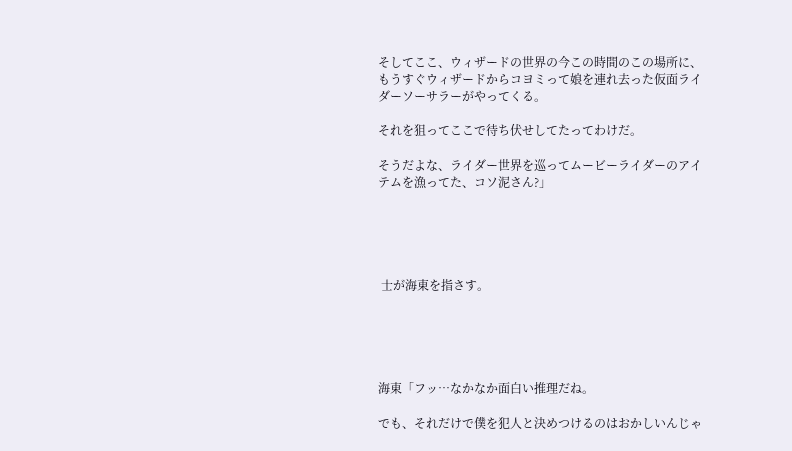そしてここ、ウィザードの世界の今この時間のこの場所に、もうすぐウィザードからコヨミって娘を連れ去った仮面ライダーソーサラーがやってくる。

それを狙ってここで待ち伏せしてたってわけだ。

そうだよな、ライダー世界を巡ってムービーライダーのアイテムを漁ってた、コソ泥さん?」





 士が海東を指さす。





海東「フッ…なかなか面白い推理だね。

でも、それだけで僕を犯人と決めつけるのはおかしいんじゃ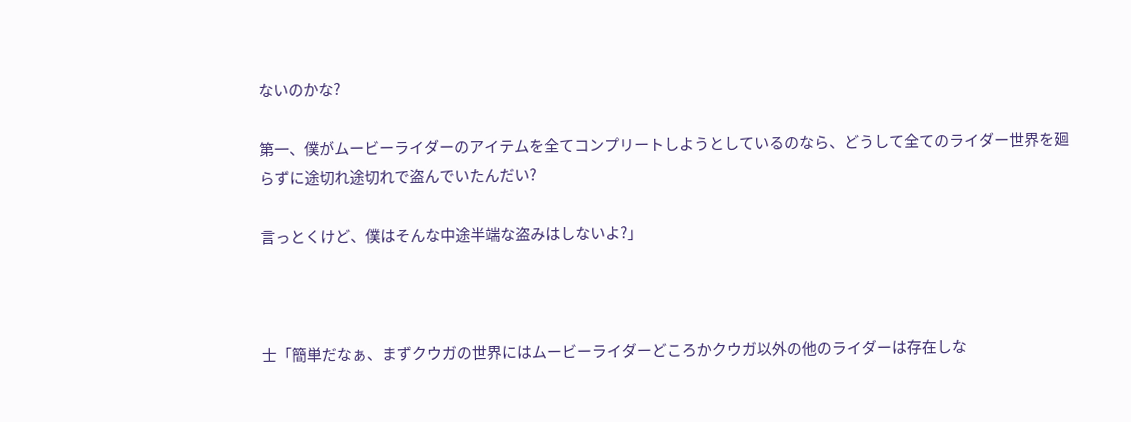ないのかな?

第一、僕がムービーライダーのアイテムを全てコンプリートしようとしているのなら、どうして全てのライダー世界を廻らずに途切れ途切れで盗んでいたんだい?

言っとくけど、僕はそんな中途半端な盗みはしないよ?」



士「簡単だなぁ、まずクウガの世界にはムービーライダーどころかクウガ以外の他のライダーは存在しな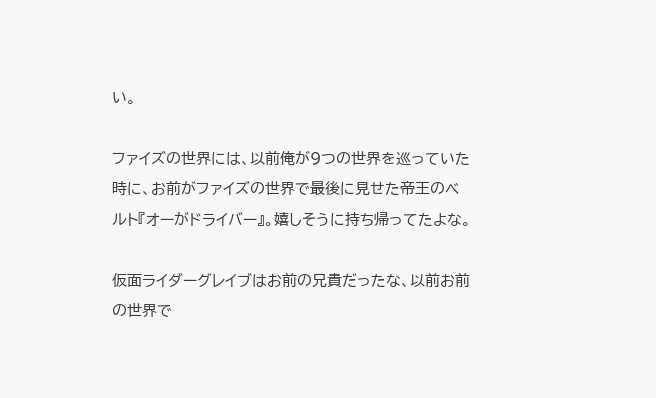い。

ファイズの世界には、以前俺が9つの世界を巡っていた時に、お前がファイズの世界で最後に見せた帝王のベルト『オーがドライバー』。嬉しそうに持ち帰ってたよな。

仮面ライダーグレイブはお前の兄貴だったな、以前お前の世界で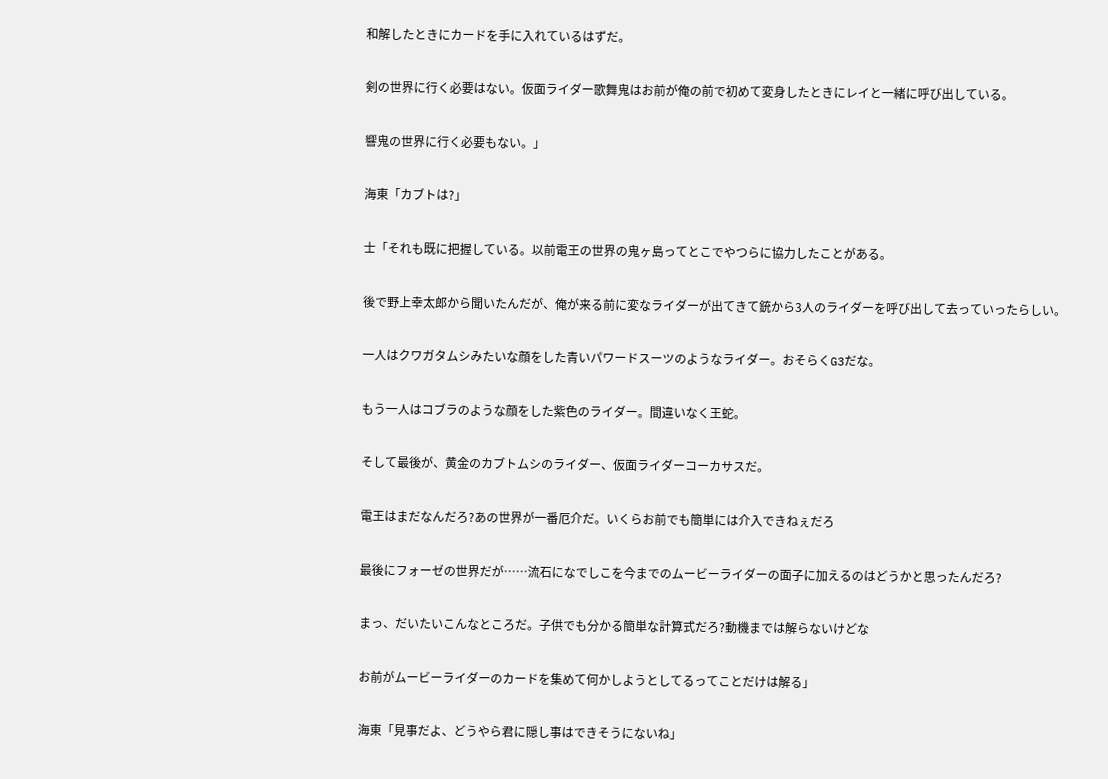和解したときにカードを手に入れているはずだ。

剣の世界に行く必要はない。仮面ライダー歌舞鬼はお前が俺の前で初めて変身したときにレイと一緒に呼び出している。

響鬼の世界に行く必要もない。」

海東「カブトは?」

士「それも既に把握している。以前電王の世界の鬼ヶ島ってとこでやつらに協力したことがある。

後で野上幸太郎から聞いたんだが、俺が来る前に変なライダーが出てきて銃から3人のライダーを呼び出して去っていったらしい。

一人はクワガタムシみたいな顔をした青いパワードスーツのようなライダー。おそらくG3だな。

もう一人はコブラのような顔をした紫色のライダー。間違いなく王蛇。

そして最後が、黄金のカブトムシのライダー、仮面ライダーコーカサスだ。

電王はまだなんだろ?あの世界が一番厄介だ。いくらお前でも簡単には介入できねぇだろ

最後にフォーゼの世界だが……流石になでしこを今までのムービーライダーの面子に加えるのはどうかと思ったんだろ?

まっ、だいたいこんなところだ。子供でも分かる簡単な計算式だろ?動機までは解らないけどな

お前がムービーライダーのカードを集めて何かしようとしてるってことだけは解る」

海東「見事だよ、どうやら君に隠し事はできそうにないね」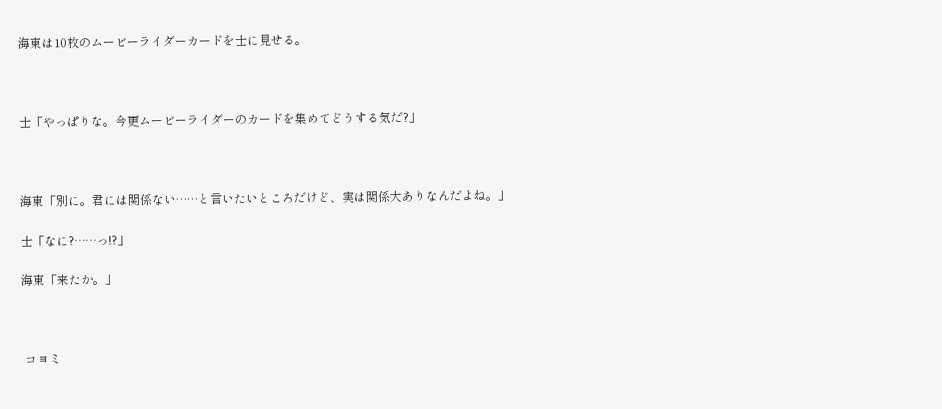海東は10枚のムービーライダーカードを士に見せる。



士「やっぱりな。今更ムービーライダーのカードを集めてどうする気だ?」



海東「別に。君には関係ない……と言いたいところだけど、実は関係大ありなんだよね。」

士「なに?……っ!?」

海東「来たか。」



 コヨミ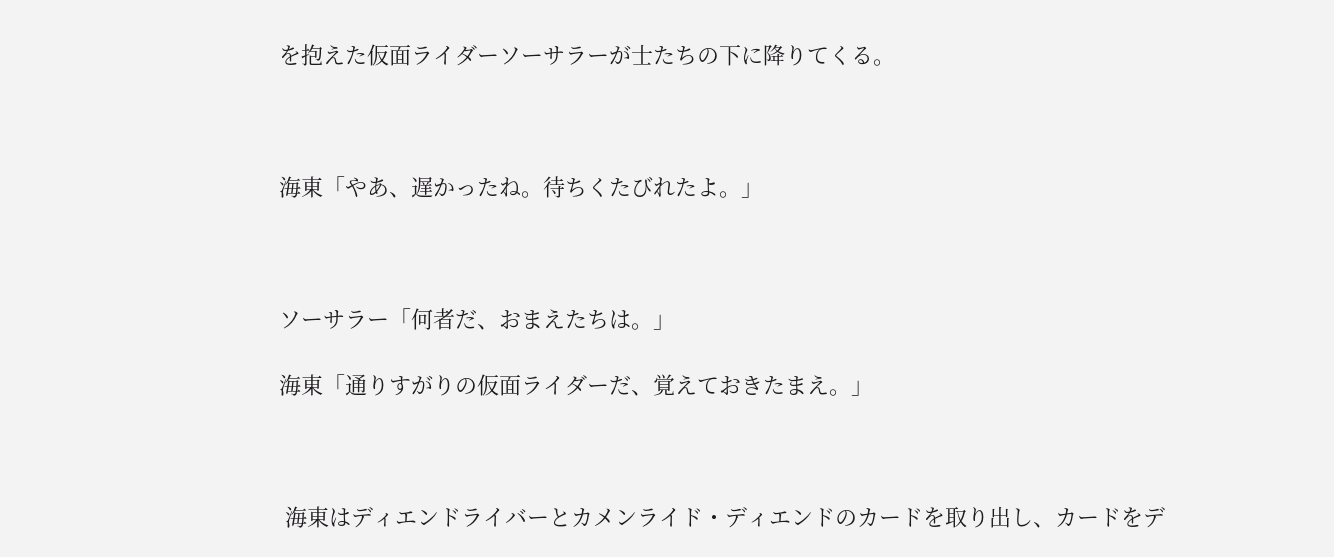を抱えた仮面ライダーソーサラーが士たちの下に降りてくる。



海東「やあ、遅かったね。待ちくたびれたよ。」



ソーサラー「何者だ、おまえたちは。」

海東「通りすがりの仮面ライダーだ、覚えておきたまえ。」



 海東はディエンドライバーとカメンライド・ディエンドのカードを取り出し、カードをデ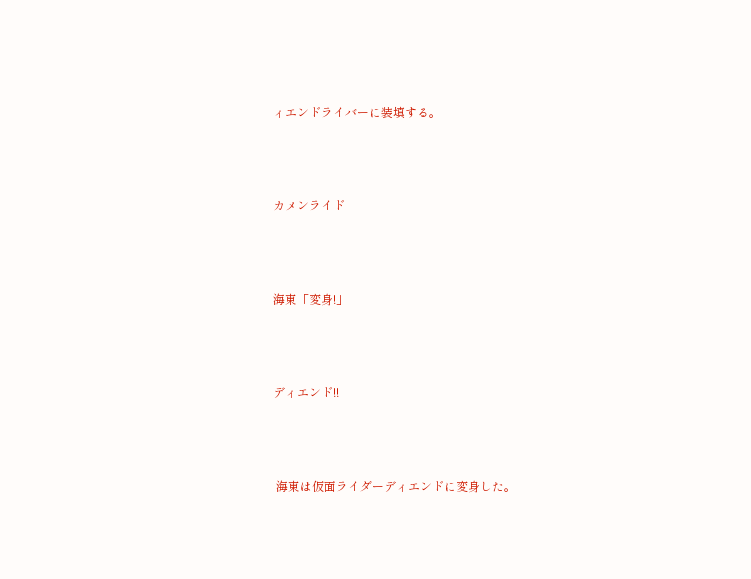ィエンドライバーに装填する。



カメンライド



海東「変身!」



ディエンド!!



 海東は仮面ライダーディエンドに変身した。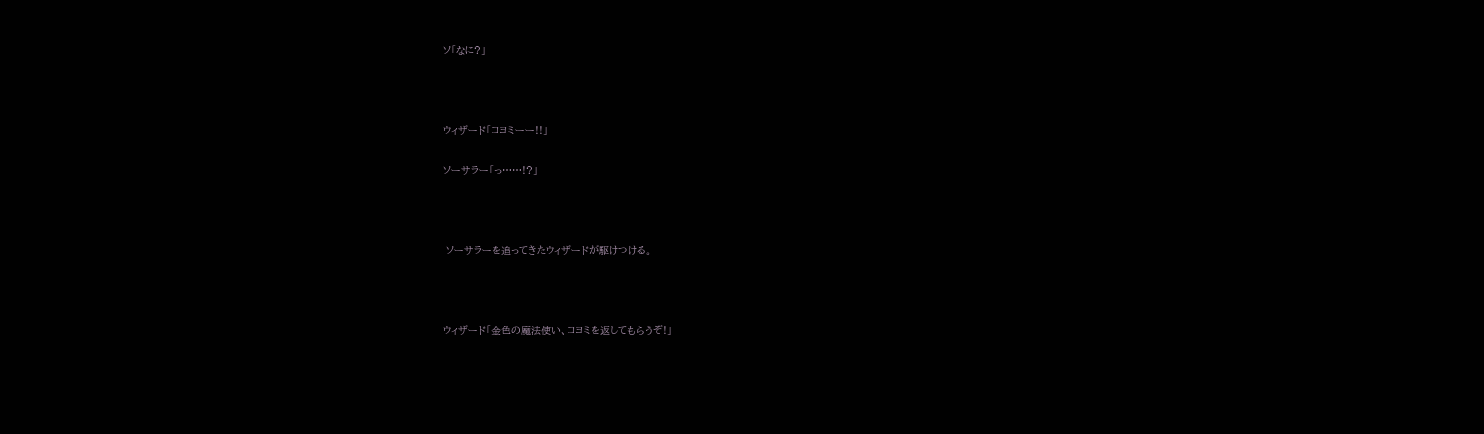ソ「なに?」



ウィザード「コヨミーー!!」

ソーサラー「っ……!?」



 ソーサラーを追ってきたウィザードが駆けつける。



ウィザード「金色の魔法使い、コヨミを返してもらうぞ!」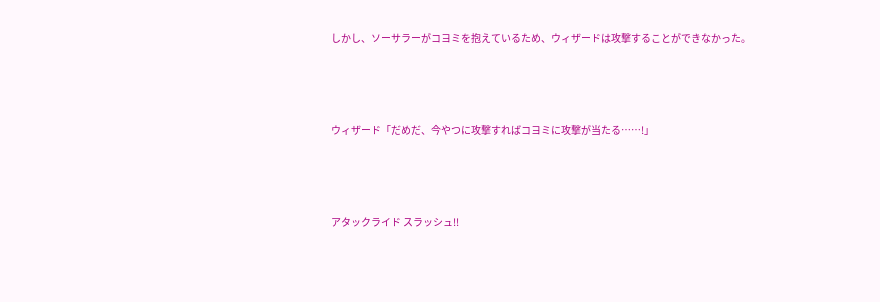しかし、ソーサラーがコヨミを抱えているため、ウィザードは攻撃することができなかった。



ウィザード「だめだ、今やつに攻撃すればコヨミに攻撃が当たる……!」



アタックライド スラッシュ!!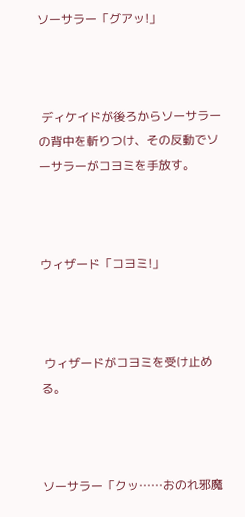ソーサラー「グアッ!」



 ディケイドが後ろからソーサラーの背中を斬りつけ、その反動でソーサラーがコヨミを手放す。



ウィザード「コヨミ!」



 ウィザードがコヨミを受け止める。



ソーサラー「クッ……おのれ邪魔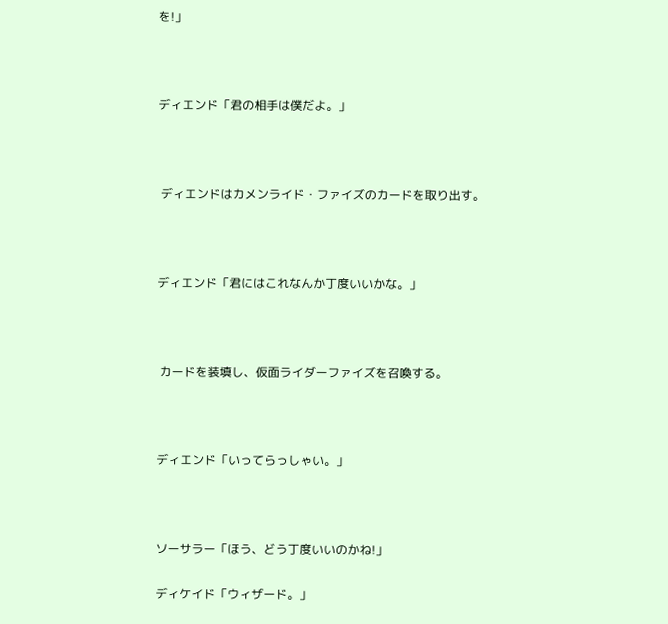を!」



ディエンド「君の相手は僕だよ。」



 ディエンドはカメンライド・ファイズのカードを取り出す。



ディエンド「君にはこれなんか丁度いいかな。」



 カードを装填し、仮面ライダーファイズを召喚する。



ディエンド「いってらっしゃい。」



ソーサラー「ほう、どう丁度いいのかね!」

ディケイド「ウィザード。」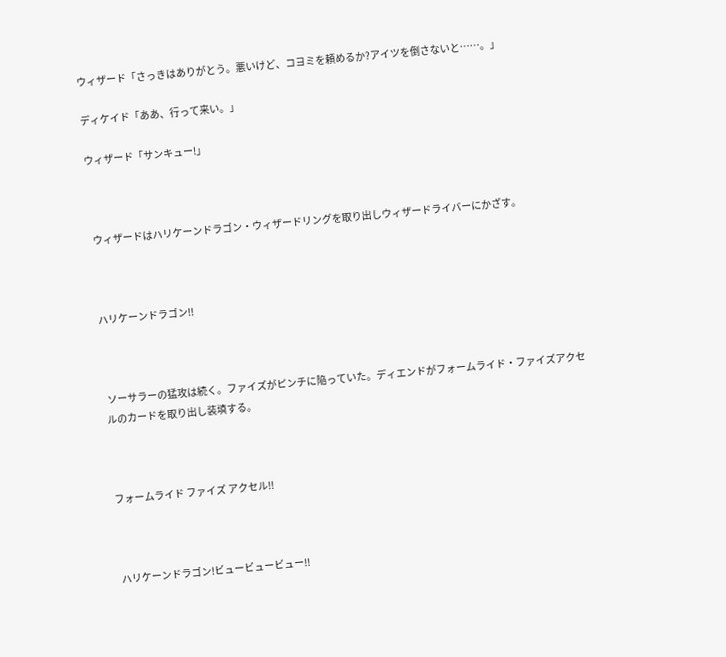ウィザード「さっきはありがとう。悪いけど、コヨミを頼めるか?アイツを倒さないと……。」

ディケイド「ああ、行って来い。」

ウィザード「サンキュー!」



 ウィザードはハリケーンドラゴン・ウィザードリングを取り出しウィザードライバーにかざす。



ハリケーンドラゴン!!



 ソーサラーの猛攻は続く。ファイズがピンチに陥っていた。ディエンドがフォームライド・ファイズアクセルのカードを取り出し装填する。



フォームライド ファイズ アクセル!!



ハリケーンドラゴン!ビュービュービュー!!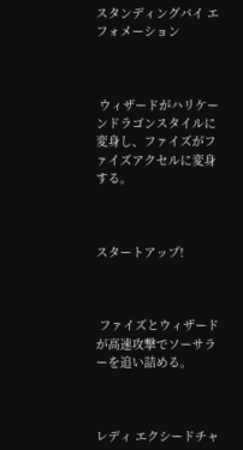スタンディングバイ エフォメーション



 ウィザードがハリケーンドラゴンスタイルに変身し、ファイズがファイズアクセルに変身する。



スタートアップ!



 ファイズとウィザードが高速攻撃でソーサラーを追い詰める。



レディ エクシードチャ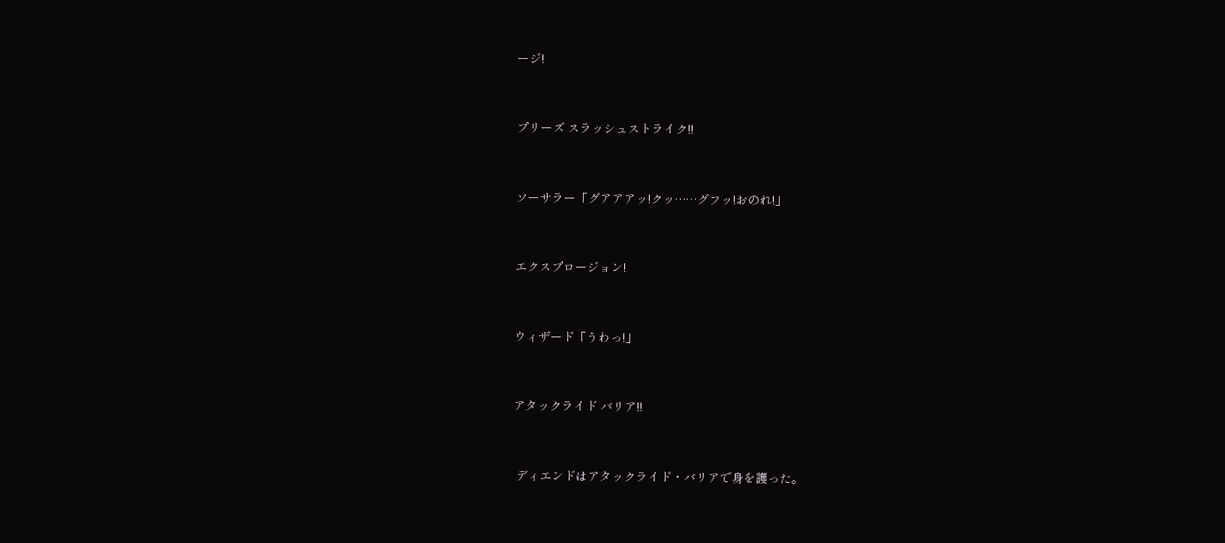ージ!



プリーズ スラッシュストライク!!



ソーサラー「グアアアッ!クッ……グフッ!おのれ!」



エクスプロージョン!



ウィザード「うわっ!」



アタックライド バリア!!



 ディエンドはアタックライド・バリアで身を護った。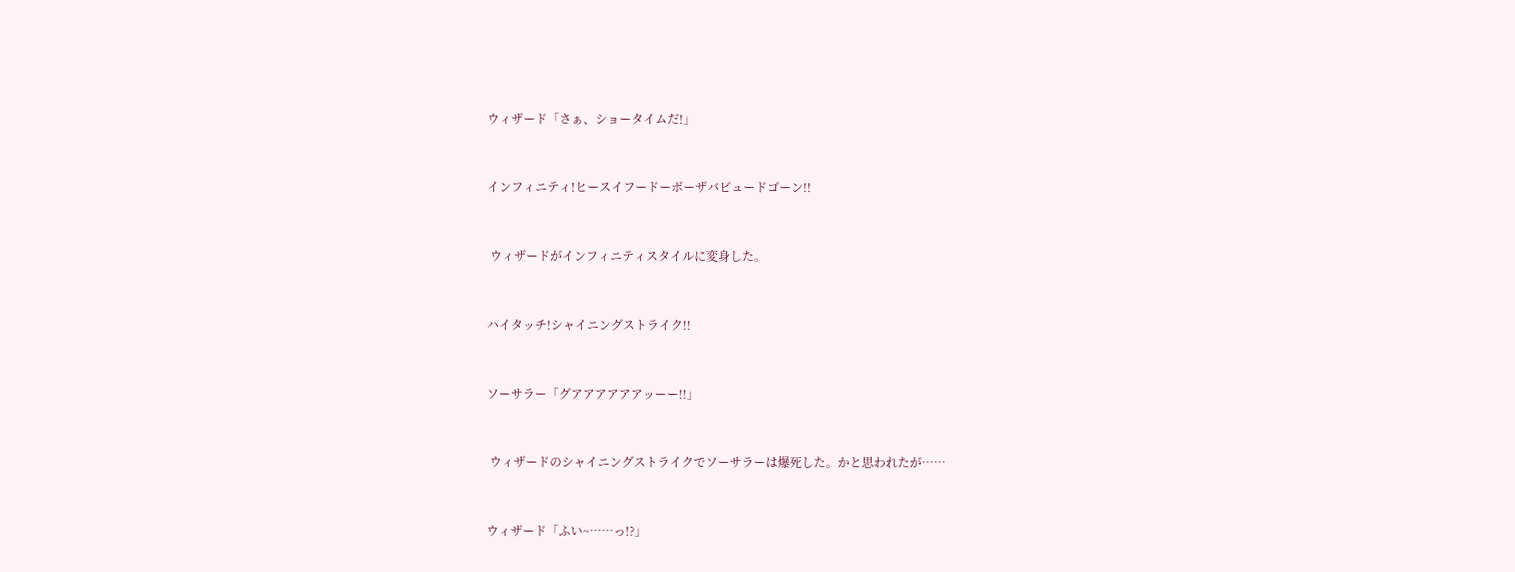ウィザード「さぁ、ショータイムだ!」



インフィニティ!ヒースイフードーボーザバビュードゴーン!!



 ウィザードがインフィニティスタイルに変身した。



ハイタッチ!シャイニングストライク!!



ソーサラー「グアアアアアアッーー!!」



 ウィザードのシャイニングストライクでソーサラーは爆死した。かと思われたが……



ウィザード「ふい~……っ!?」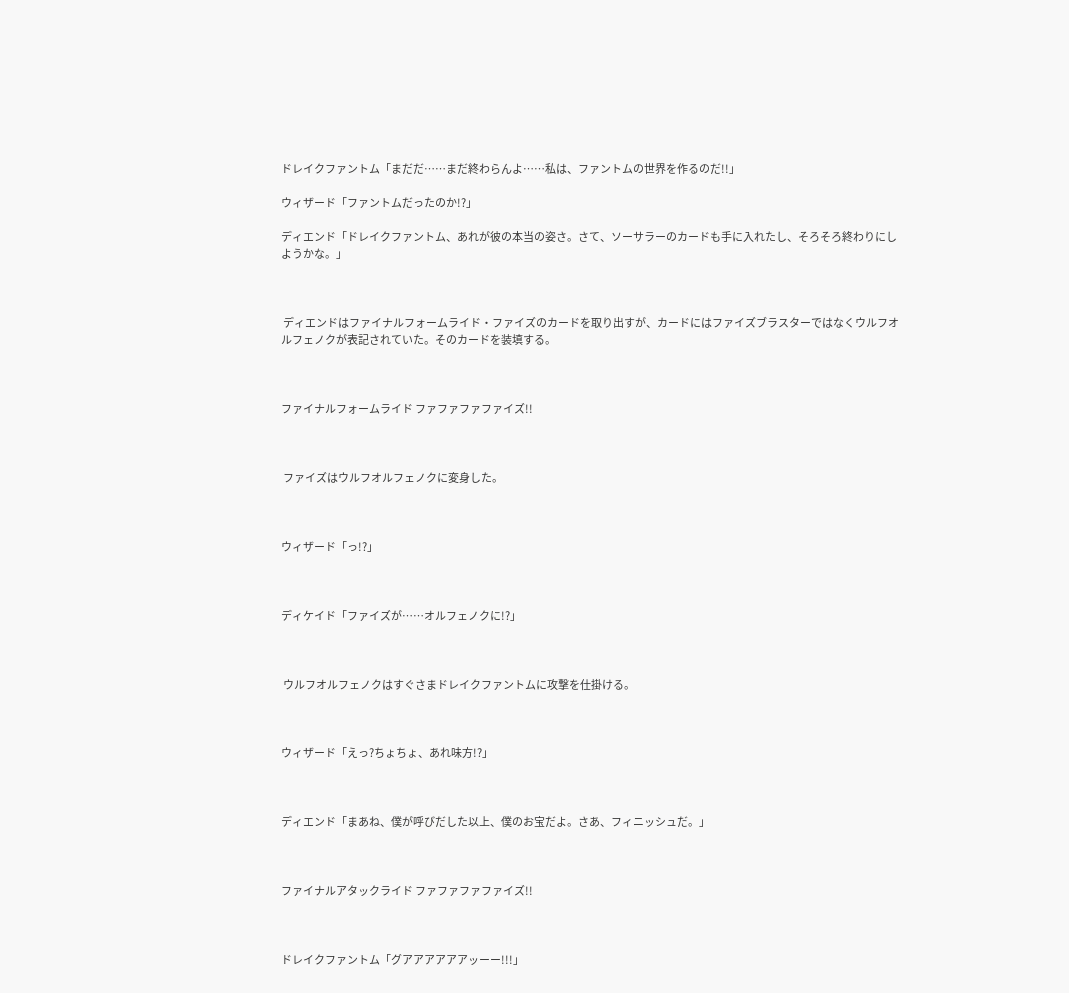ドレイクファントム「まだだ……まだ終わらんよ……私は、ファントムの世界を作るのだ!!」

ウィザード「ファントムだったのか!?」

ディエンド「ドレイクファントム、あれが彼の本当の姿さ。さて、ソーサラーのカードも手に入れたし、そろそろ終わりにしようかな。」



 ディエンドはファイナルフォームライド・ファイズのカードを取り出すが、カードにはファイズブラスターではなくウルフオルフェノクが表記されていた。そのカードを装填する。



ファイナルフォームライド ファファファファイズ!!



 ファイズはウルフオルフェノクに変身した。



ウィザード「っ!?」



ディケイド「ファイズが……オルフェノクに!?」



 ウルフオルフェノクはすぐさまドレイクファントムに攻撃を仕掛ける。



ウィザード「えっ?ちょちょ、あれ味方!?」



ディエンド「まあね、僕が呼びだした以上、僕のお宝だよ。さあ、フィニッシュだ。」



ファイナルアタックライド ファファファファイズ!!



ドレイクファントム「グアアアアアアッーー!!!」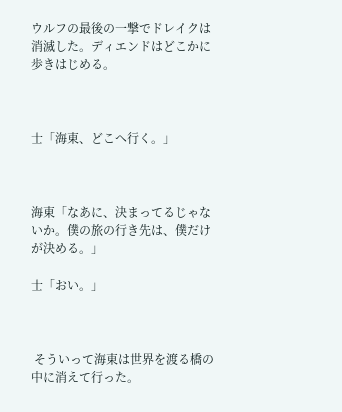ウルフの最後の一撃でドレイクは消滅した。ディエンドはどこかに歩きはじめる。



士「海東、どこへ行く。」



海東「なあに、決まってるじゃないか。僕の旅の行き先は、僕だけが決める。」

士「おい。」



 そういって海東は世界を渡る橋の中に消えて行った。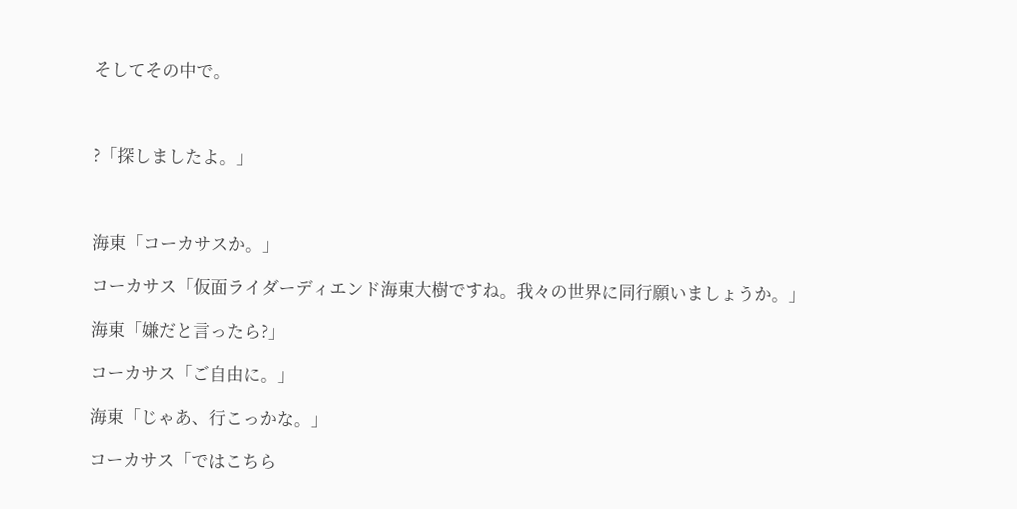そしてその中で。



?「探しましたよ。」



海東「コーカサスか。」

コーカサス「仮面ライダーディエンド海東大樹ですね。我々の世界に同行願いましょうか。」

海東「嫌だと言ったら?」

コーカサス「ご自由に。」

海東「じゃあ、行こっかな。」

コーカサス「ではこちら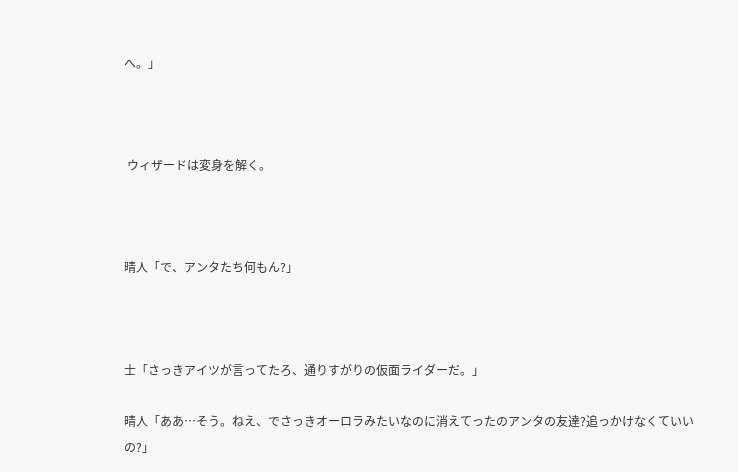へ。」



 ウィザードは変身を解く。



晴人「で、アンタたち何もん?」



士「さっきアイツが言ってたろ、通りすがりの仮面ライダーだ。」

晴人「ああ…そう。ねえ、でさっきオーロラみたいなのに消えてったのアンタの友達?追っかけなくていいの?」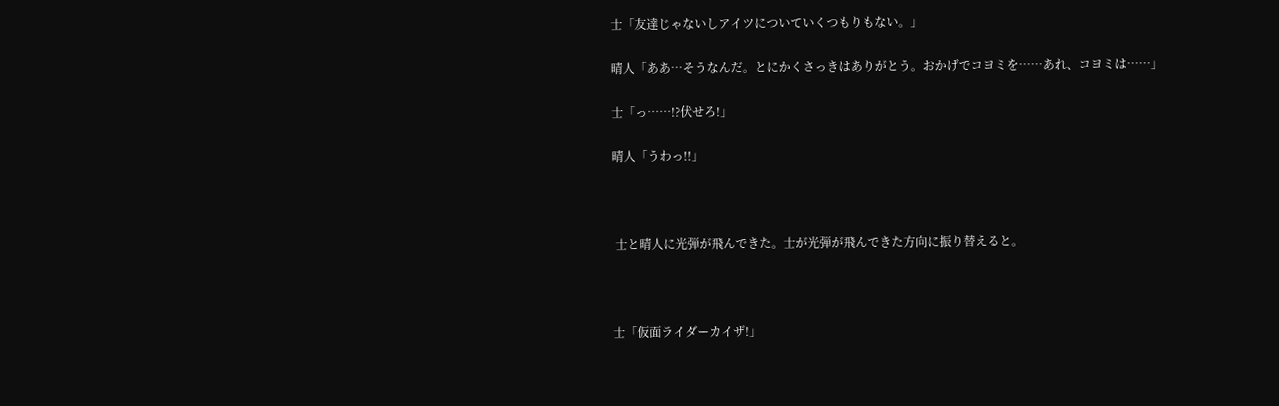士「友達じゃないしアイツについていくつもりもない。」

晴人「ああ…そうなんだ。とにかくさっきはありがとう。おかげでコヨミを……あれ、コヨミは……」

士「っ……!?伏せろ!」

晴人「うわっ!!」



 士と晴人に光弾が飛んできた。士が光弾が飛んできた方向に振り替えると。



士「仮面ライダーカイザ!」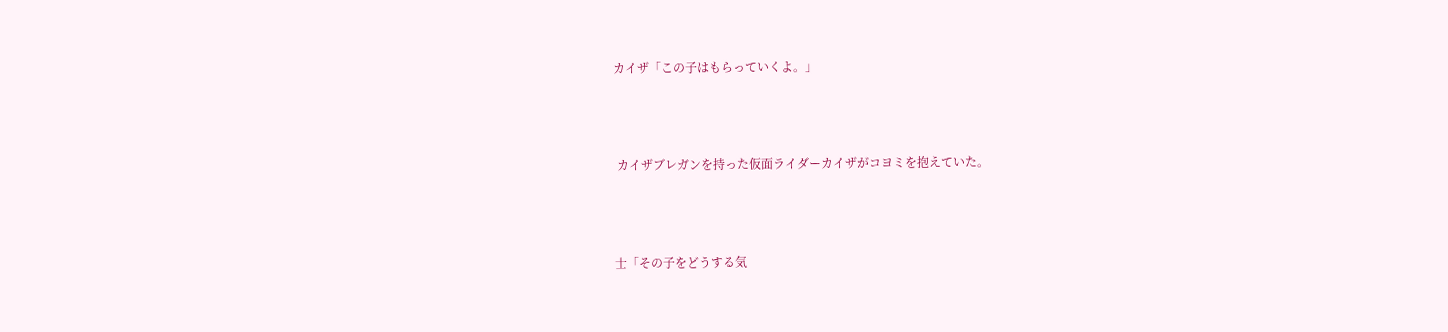カイザ「この子はもらっていくよ。」



 カイザブレガンを持った仮面ライダーカイザがコヨミを抱えていた。



士「その子をどうする気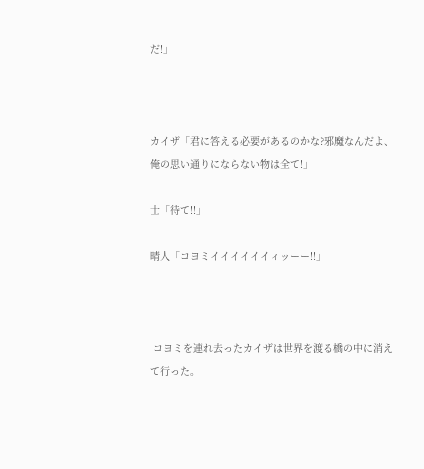だ!」



カイザ「君に答える必要があるのかな?邪魔なんだよ、俺の思い通りにならない物は全て!」

士「待て!!」

晴人「コヨミイイイイイイィッーー!!」



 コヨミを連れ去ったカイザは世界を渡る橋の中に消えて行った。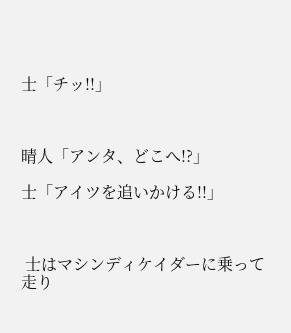士「チッ!!」



晴人「アンタ、どこへ!?」

士「アイツを追いかける!!」



 士はマシンディケイダーに乗って走り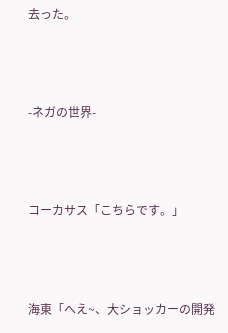去った。



-ネガの世界-



コーカサス「こちらです。」



海東「へえ~、大ショッカーの開発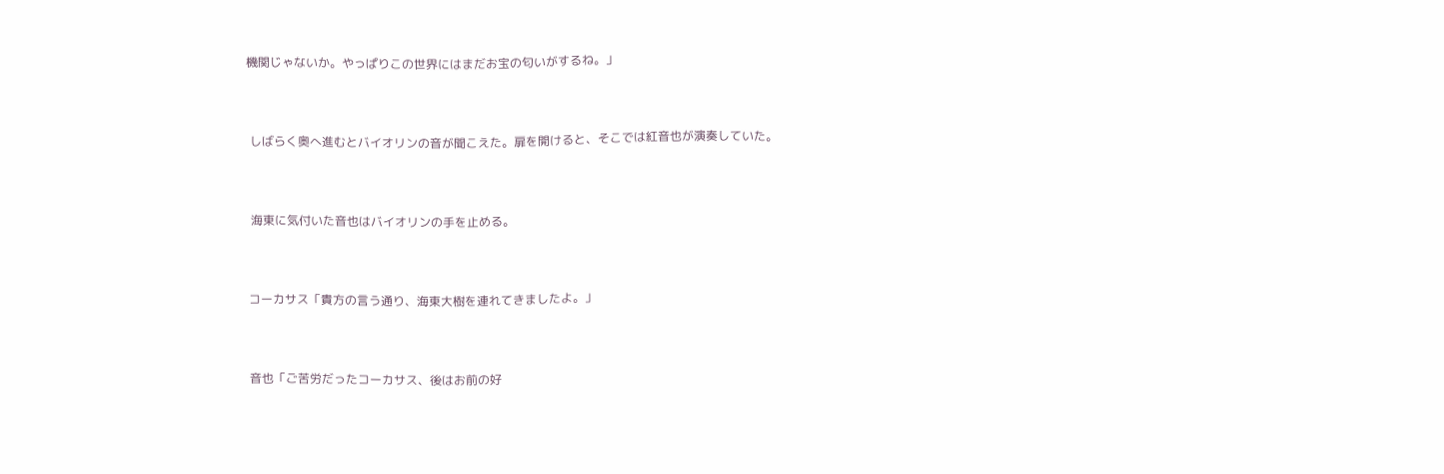機関じゃないか。やっぱりこの世界にはまだお宝の匂いがするね。」



 しばらく奥へ進むとバイオリンの音が聞こえた。扉を開けると、そこでは紅音也が演奏していた。



 海東に気付いた音也はバイオリンの手を止める。



コーカサス「貴方の言う通り、海東大樹を連れてきましたよ。」



音也「ご苦労だったコーカサス、後はお前の好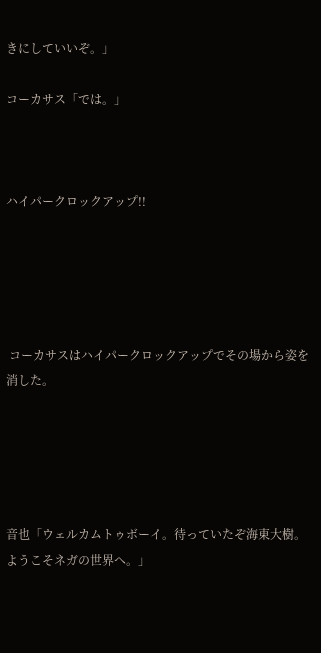きにしていいぞ。」

コーカサス「では。」



ハイパークロックアップ!!





 コーカサスはハイパークロックアップでその場から姿を消した。





音也「ウェルカムトゥボーイ。待っていたぞ海東大樹。ようこそネガの世界へ。」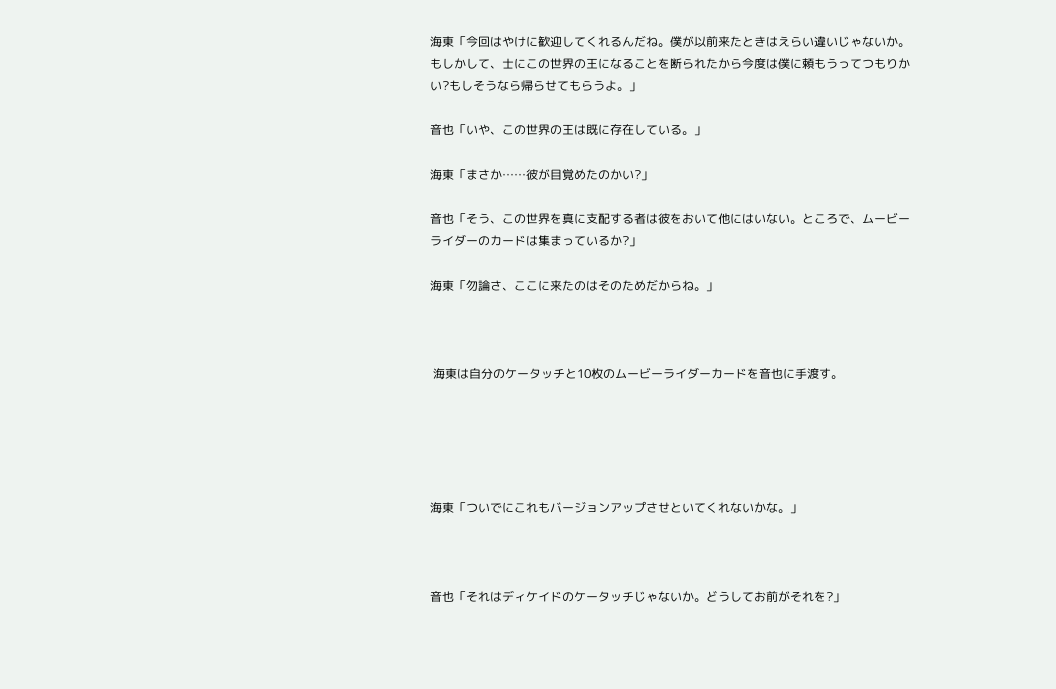海東「今回はやけに歓迎してくれるんだね。僕が以前来たときはえらい違いじゃないか。もしかして、士にこの世界の王になることを断られたから今度は僕に頼もうってつもりかい?もしそうなら帰らせてもらうよ。」

音也「いや、この世界の王は既に存在している。」

海東「まさか……彼が目覚めたのかい?」

音也「そう、この世界を真に支配する者は彼をおいて他にはいない。ところで、ムービーライダーのカードは集まっているか?」

海東「勿論さ、ここに来たのはそのためだからね。」



 海東は自分のケータッチと10枚のムービーライダーカードを音也に手渡す。





海東「ついでにこれもバージョンアップさせといてくれないかな。」



音也「それはディケイドのケータッチじゃないか。どうしてお前がそれを?」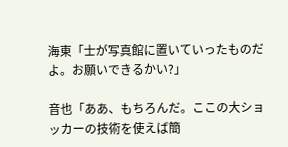海東「士が写真館に置いていったものだよ。お願いできるかい?」

音也「ああ、もちろんだ。ここの大ショッカーの技術を使えば簡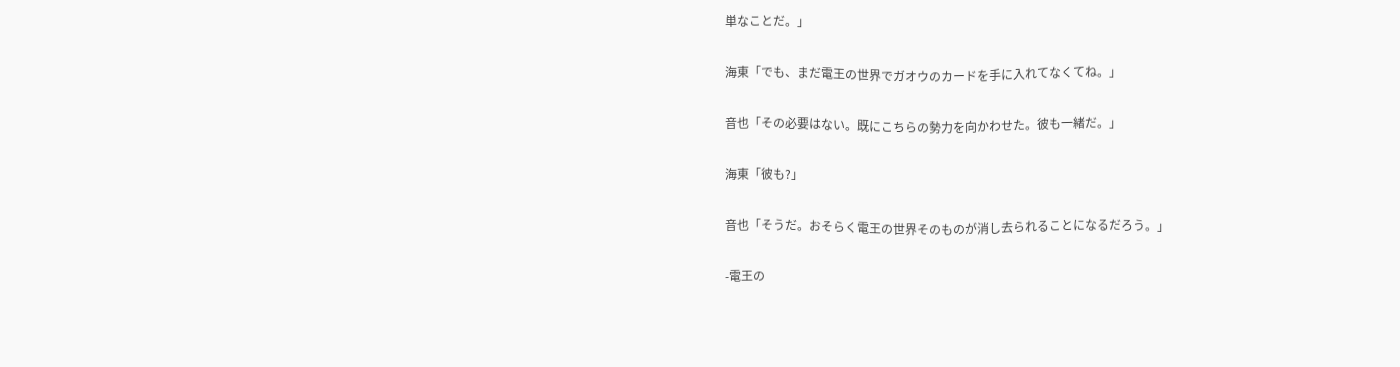単なことだ。」

海東「でも、まだ電王の世界でガオウのカードを手に入れてなくてね。」

音也「その必要はない。既にこちらの勢力を向かわせた。彼も一緒だ。」

海東「彼も?」

音也「そうだ。おそらく電王の世界そのものが消し去られることになるだろう。」

-電王の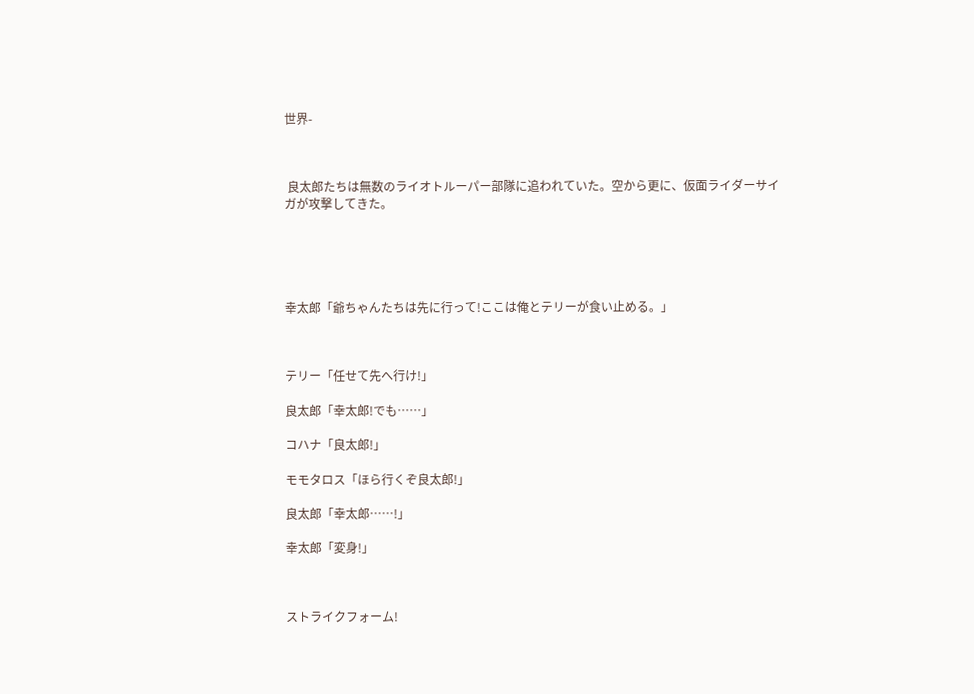世界-



 良太郎たちは無数のライオトルーパー部隊に追われていた。空から更に、仮面ライダーサイガが攻撃してきた。





幸太郎「爺ちゃんたちは先に行って!ここは俺とテリーが食い止める。」



テリー「任せて先へ行け!」

良太郎「幸太郎!でも……」

コハナ「良太郎!」

モモタロス「ほら行くぞ良太郎!」

良太郎「幸太郎……!」

幸太郎「変身!」



ストライクフォーム!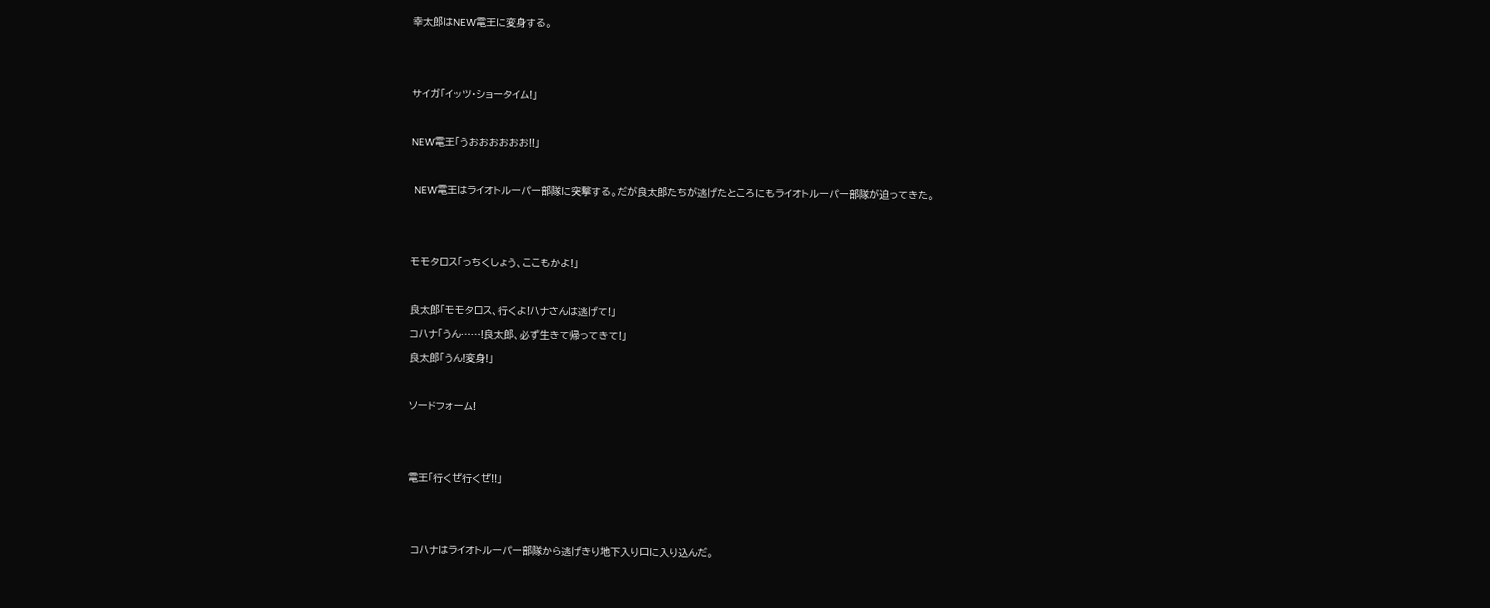幸太郎はNEW電王に変身する。





サイガ「イッツ・ショータイム!」



NEW電王「うおおおおおお!!」



 NEW電王はライオトルーパー部隊に突撃する。だが良太郎たちが逃げたところにもライオトルーパー部隊が迫ってきた。





モモタロス「っちくしょう、ここもかよ!」



良太郎「モモタロス、行くよ!ハナさんは逃げて!」

コハナ「うん……!良太郎、必ず生きて帰ってきて!」

良太郎「うん!変身!」



ソードフォーム!





電王「行くぜ行くぜ!!」





 コハナはライオトルーパー部隊から逃げきり地下入り口に入り込んだ。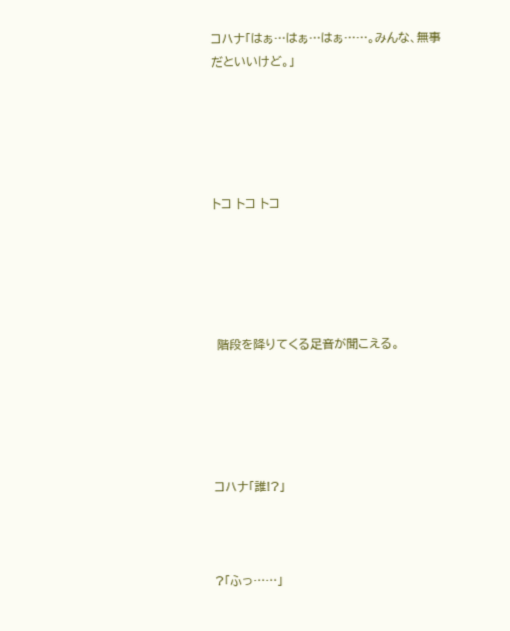コハナ「はぁ…はぁ…はぁ……。みんな、無事だといいけど。」





トコ トコ トコ





 階段を降りてくる足音が聞こえる。





コハナ「誰!?」



?「ふっ……」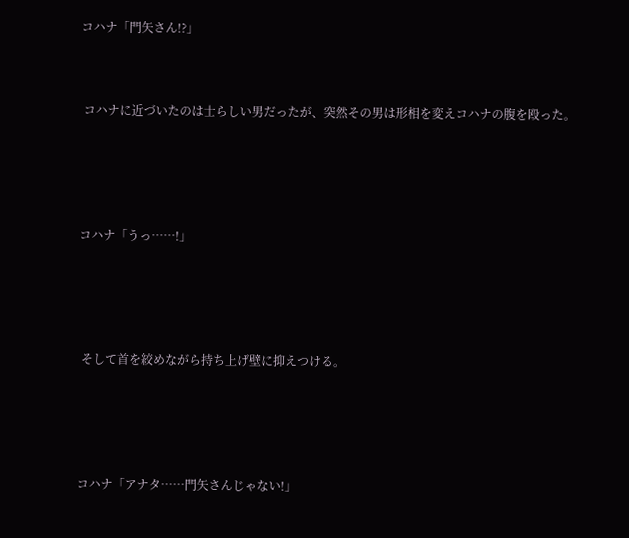コハナ「門矢さん!?」



 コハナに近づいたのは士らしい男だったが、突然その男は形相を変えコハナの腹を殴った。





コハナ「うっ……!」





 そして首を絞めながら持ち上げ壁に抑えつける。





コハナ「アナタ……門矢さんじゃない!」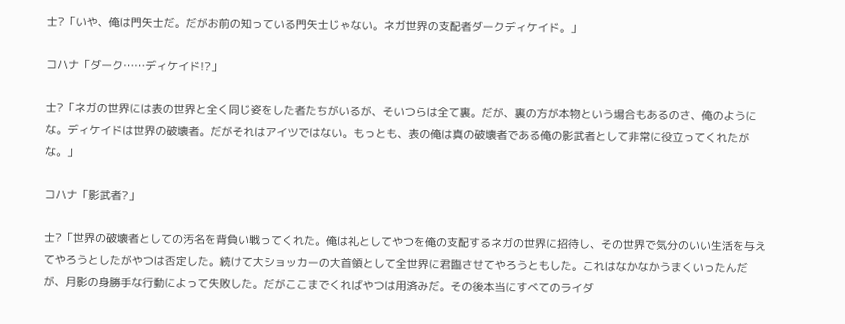士?「いや、俺は門矢士だ。だがお前の知っている門矢士じゃない。ネガ世界の支配者ダークディケイド。」

コハナ「ダーク……ディケイド!?」

士?「ネガの世界には表の世界と全く同じ姿をした者たちがいるが、そいつらは全て裏。だが、裏の方が本物という場合もあるのさ、俺のようにな。ディケイドは世界の破壊者。だがそれはアイツではない。もっとも、表の俺は真の破壊者である俺の影武者として非常に役立ってくれたがな。」

コハナ「影武者?」

士?「世界の破壊者としての汚名を背負い戦ってくれた。俺は礼としてやつを俺の支配するネガの世界に招待し、その世界で気分のいい生活を与えてやろうとしたがやつは否定した。続けて大ショッカーの大首領として全世界に君臨させてやろうともした。これはなかなかうまくいったんだが、月影の身勝手な行動によって失敗した。だがここまでくればやつは用済みだ。その後本当にすべてのライダ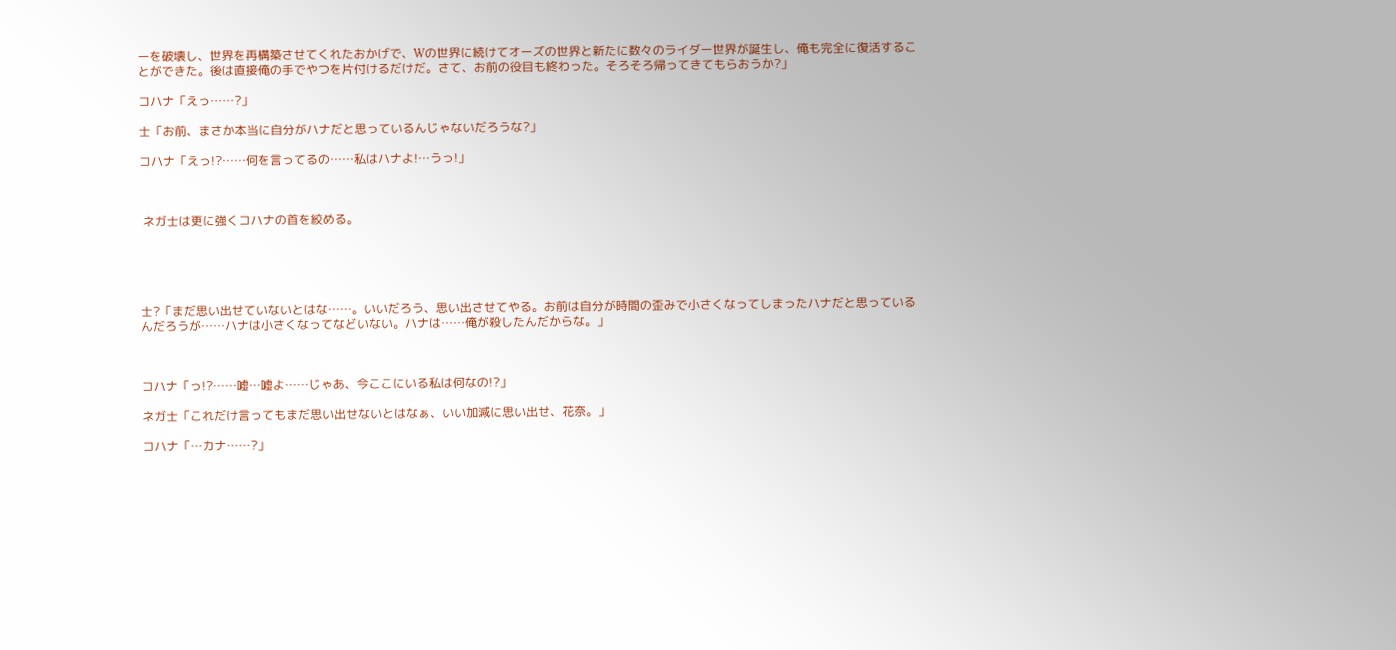ーを破壊し、世界を再構築させてくれたおかげで、Wの世界に続けてオーズの世界と新たに数々のライダー世界が誕生し、俺も完全に復活することができた。後は直接俺の手でやつを片付けるだけだ。さて、お前の役目も終わった。そろそろ帰ってきてもらおうか?」

コハナ「えっ……?」

士「お前、まさか本当に自分がハナだと思っているんじゃないだろうな?」

コハナ「えっ!?……何を言ってるの……私はハナよ!…うっ!」



 ネガ士は更に強くコハナの首を絞める。





士?「まだ思い出せていないとはな……。いいだろう、思い出させてやる。お前は自分が時間の歪みで小さくなってしまったハナだと思っているんだろうが……ハナは小さくなってなどいない。ハナは……俺が殺したんだからな。」



コハナ「っ!?……嘘…嘘よ……じゃあ、今ここにいる私は何なの!?」

ネガ士「これだけ言ってもまだ思い出せないとはなぁ、いい加減に思い出せ、花奈。」

コハナ「…カナ……?」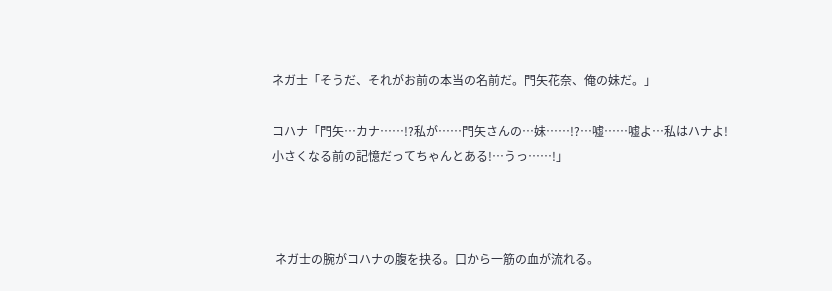ネガ士「そうだ、それがお前の本当の名前だ。門矢花奈、俺の妹だ。」

コハナ「門矢…カナ……!?私が……門矢さんの…妹……!?…嘘……嘘よ…私はハナよ!小さくなる前の記憶だってちゃんとある!…うっ……!」



 ネガ士の腕がコハナの腹を抉る。口から一筋の血が流れる。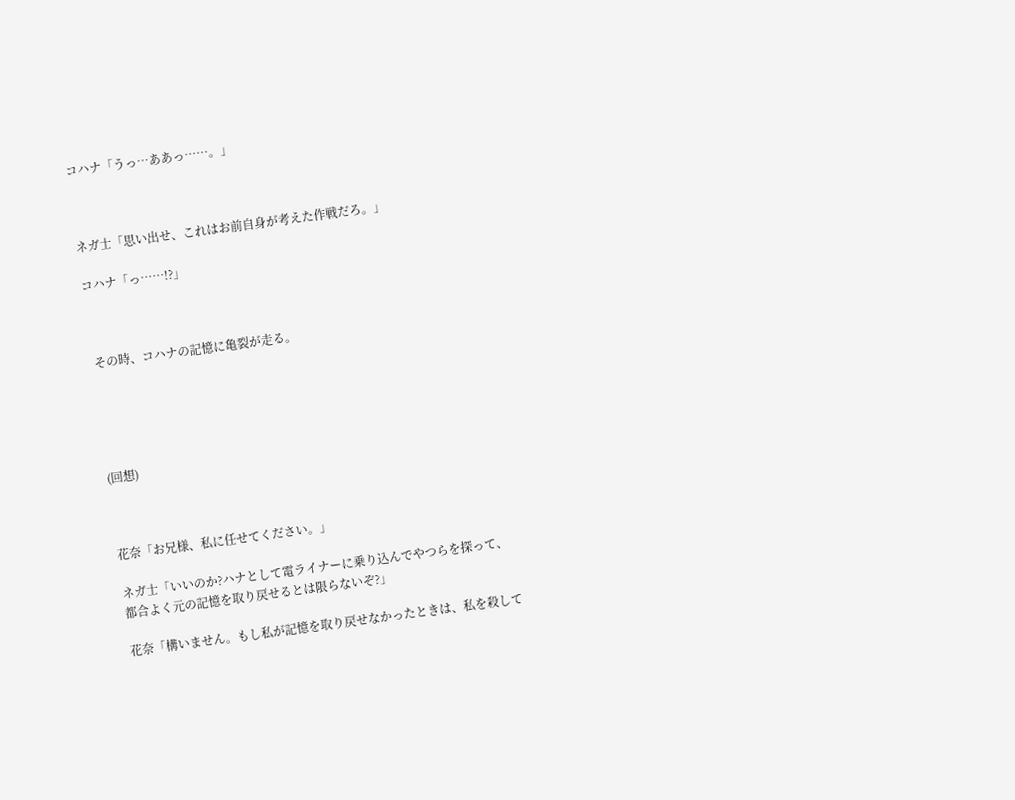コハナ「うっ…ああっ……。」



ネガ士「思い出せ、これはお前自身が考えた作戦だろ。」

コハナ「っ……!?」



 その時、コハナの記憶に亀裂が走る。





(回想)



花奈「お兄様、私に任せてください。」

ネガ士「いいのか?ハナとして電ライナーに乗り込んでやつらを探って、都合よく元の記憶を取り戻せるとは限らないぞ?」

花奈「構いません。もし私が記憶を取り戻せなかったときは、私を殺して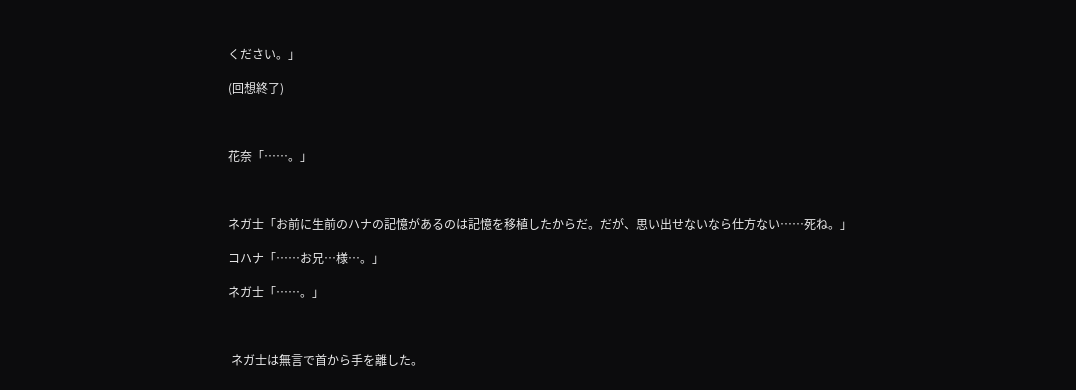ください。」

(回想終了)



花奈「……。」



ネガ士「お前に生前のハナの記憶があるのは記憶を移植したからだ。だが、思い出せないなら仕方ない……死ね。」

コハナ「……お兄…様…。」

ネガ士「……。」



 ネガ士は無言で首から手を離した。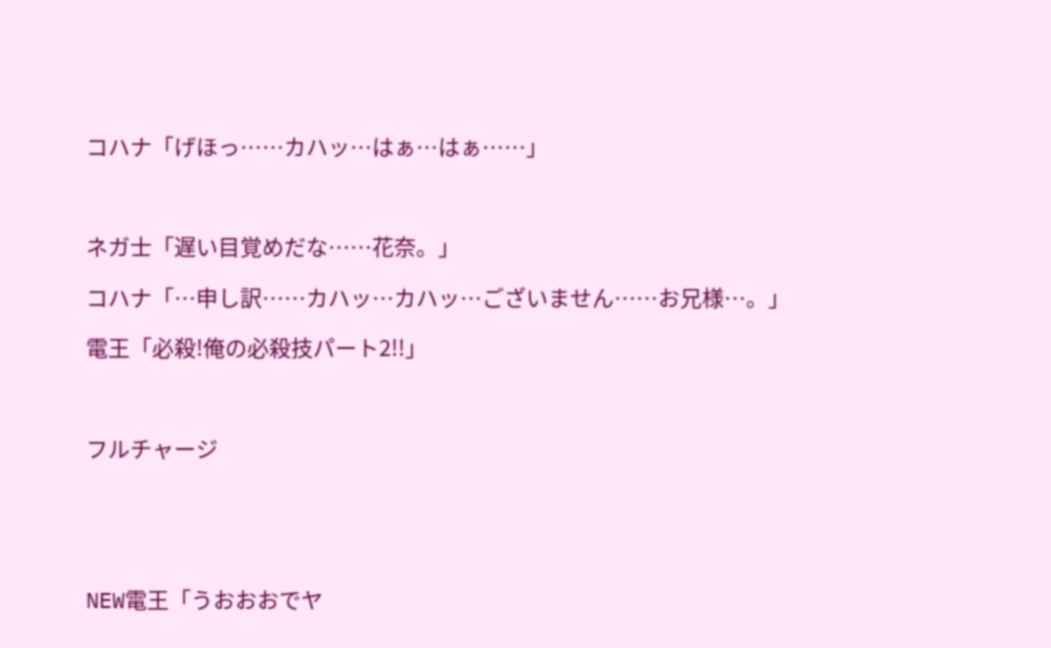コハナ「げほっ……カハッ…はぁ…はぁ……」



ネガ士「遅い目覚めだな……花奈。」

コハナ「…申し訳……カハッ…カハッ…ございません……お兄様…。」

電王「必殺!俺の必殺技パート2!!」



フルチャージ





NEW電王「うおおおでヤ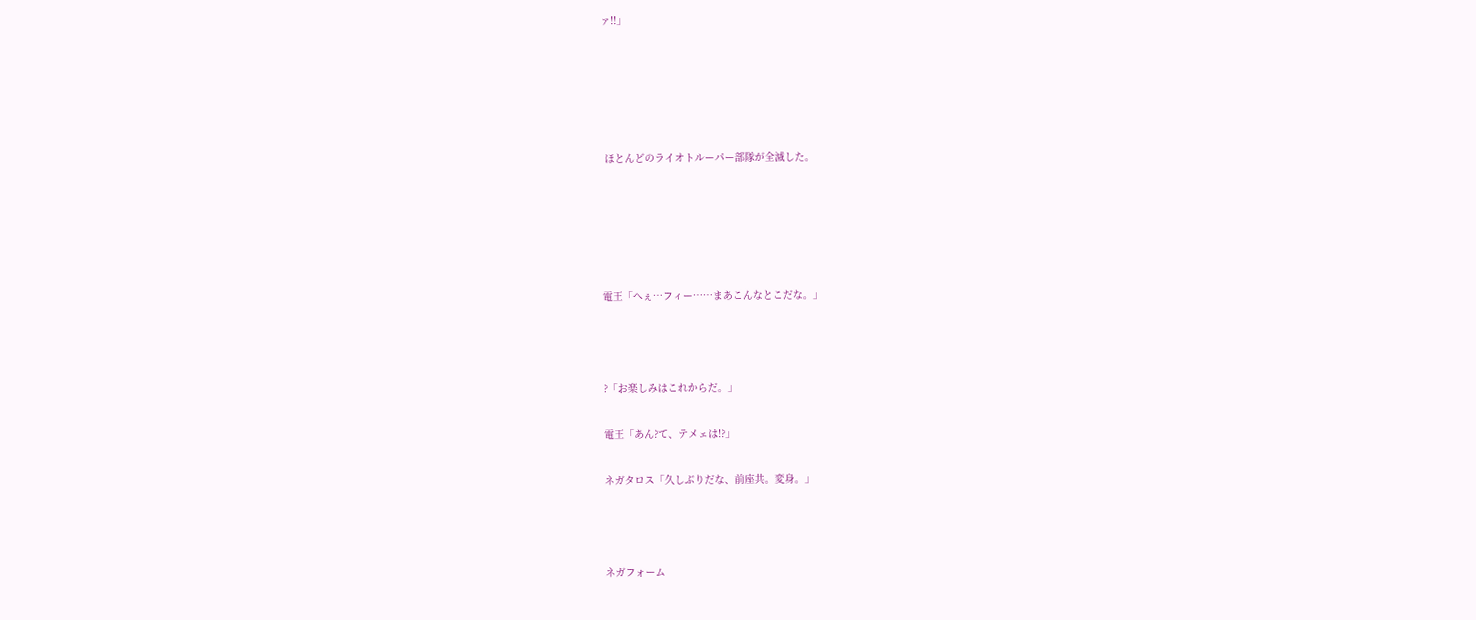ァ!!」





 ほとんどのライオトルーパー部隊が全滅した。





電王「へぇ…フィー……まあこんなとこだな。」



?「お楽しみはこれからだ。」

電王「あん?て、テメェは!?」

ネガタロス「久しぶりだな、前座共。変身。」



ネガフォーム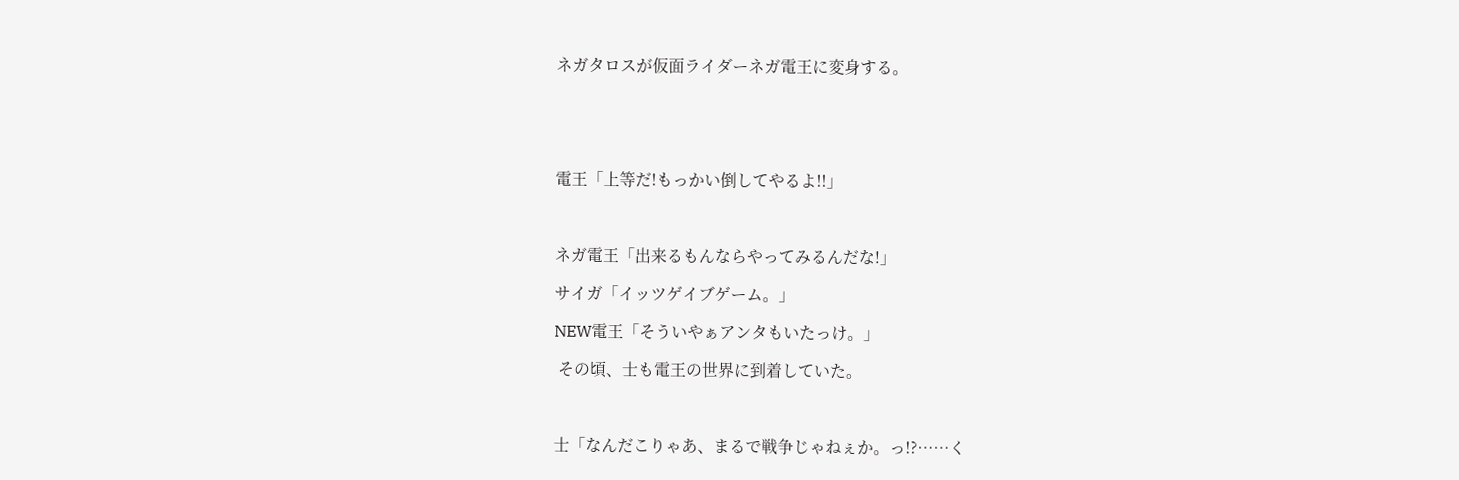ネガタロスが仮面ライダーネガ電王に変身する。





電王「上等だ!もっかい倒してやるよ!!」



ネガ電王「出来るもんならやってみるんだな!」

サイガ「イッツゲイブゲーム。」

NEW電王「そういやぁアンタもいたっけ。」

 その頃、士も電王の世界に到着していた。



士「なんだこりゃあ、まるで戦争じゃねぇか。っ!?……く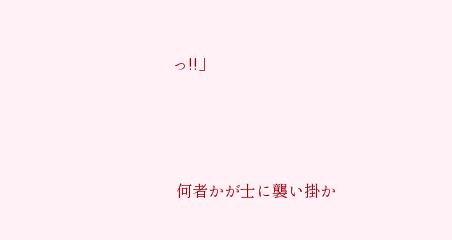っ!!」





 何者かが士に襲い掛か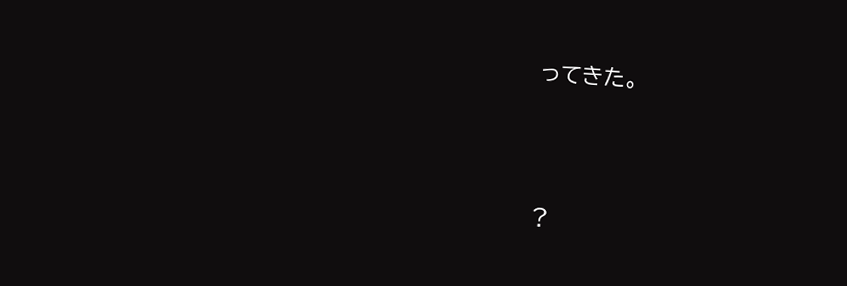ってきた。





?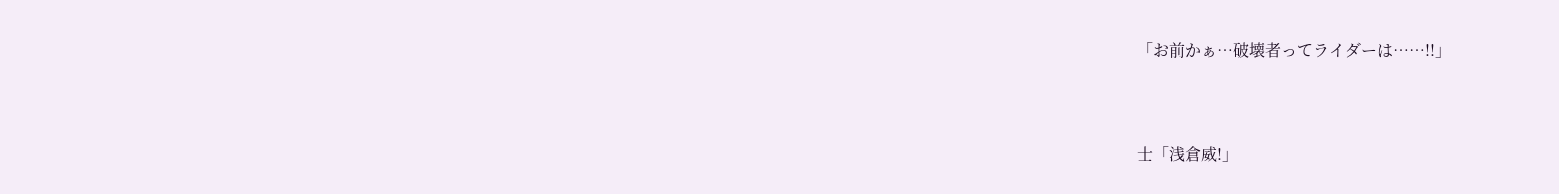「お前かぁ…破壊者ってライダーは……!!」



士「浅倉威!」